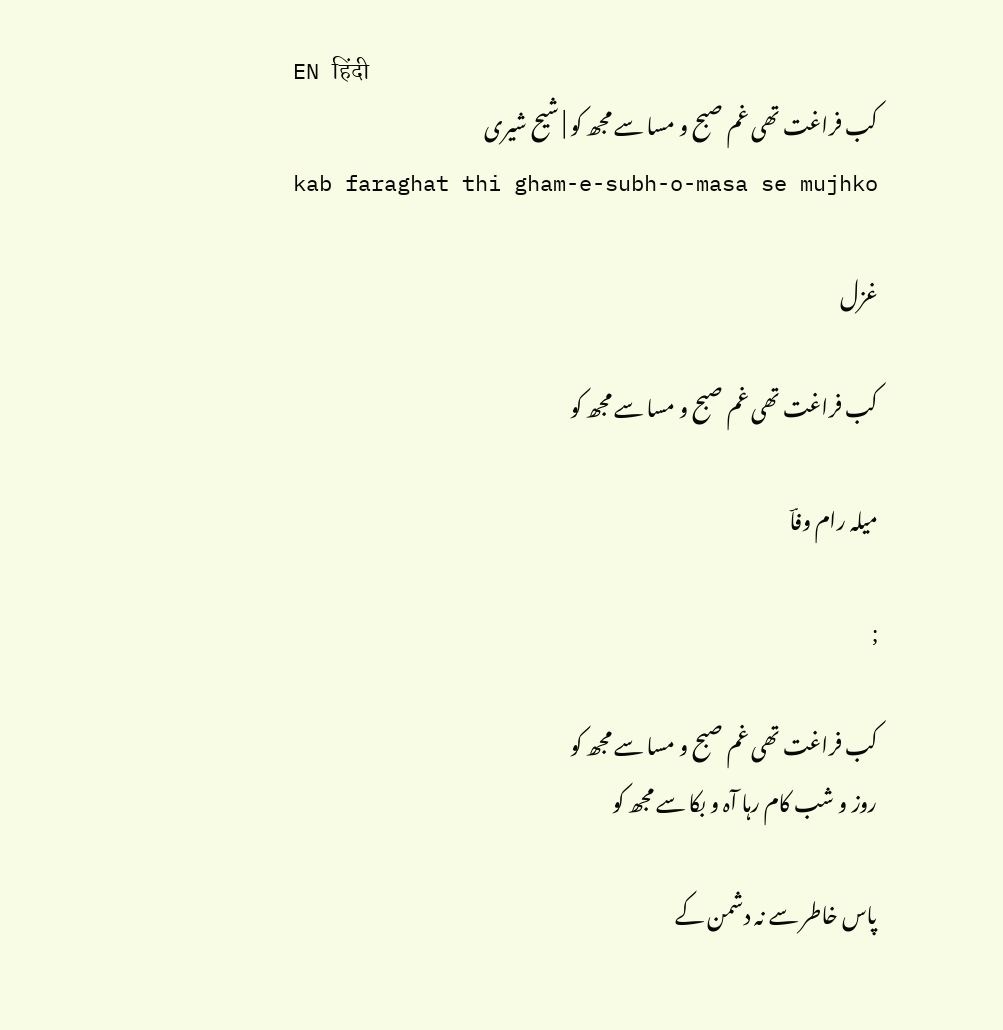EN हिंदी
کب فراغت تھی غم صبح و مسا سے مجھ کو | شیح شیری
kab faraghat thi gham-e-subh-o-masa se mujhko

غزل

کب فراغت تھی غم صبح و مسا سے مجھ کو

میلہ رام وفاؔ

;

کب فراغت تھی غم صبح و مسا سے مجھ کو
روز و شب کام رہا آہ و بکا سے مجھ کو

پاس خاطر سے نہ دشمن کے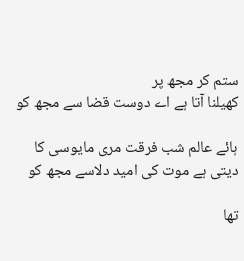ستم کر مجھ پر
کھیلنا آتا ہے اے دوست قضا سے مجھ کو

ہائے عالم شب فرقت مری مایوسی کا
دیتی ہے موت کی امید دلاسے مجھ کو

تھا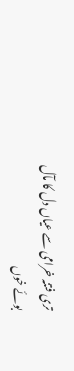تری فتنہ خرامی سے عیاں دل کا مآل
بوئے خوں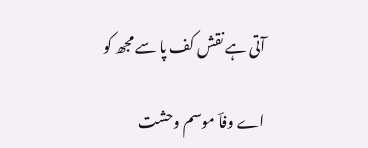آتی ہے نقش کف پا سے مجھ کو

اے وفاؔ موسم وحشت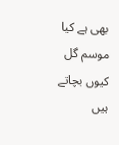بھی ہے کیا موسم گل
کیوں بچاتے ہیں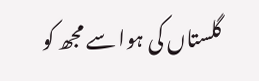گلستاں کی ہوا سے مجھ کو